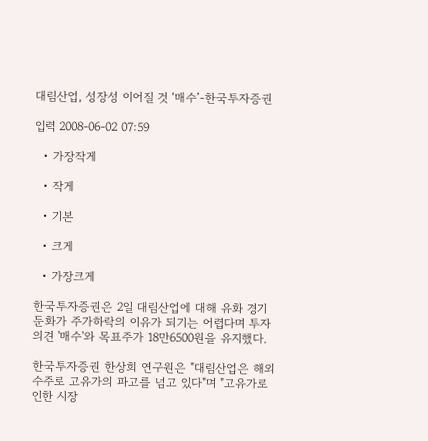대림산업, 성장성 이어질 것 ‘매수’-한국투자증권

입력 2008-06-02 07:59

  • 가장작게

  • 작게

  • 기본

  • 크게

  • 가장크게

한국투자증권은 2일 대림산업에 대해 유화 경기 둔화가 주가하락의 이유가 되기는 어렵다며 투자의견 '매수'와 목표주가 18만6500원을 유지했다.

한국투자증권 한상희 연구원은 "대림산업은 해외수주로 고유가의 파고를 넘고 있다"며 "고유가로 인한 시장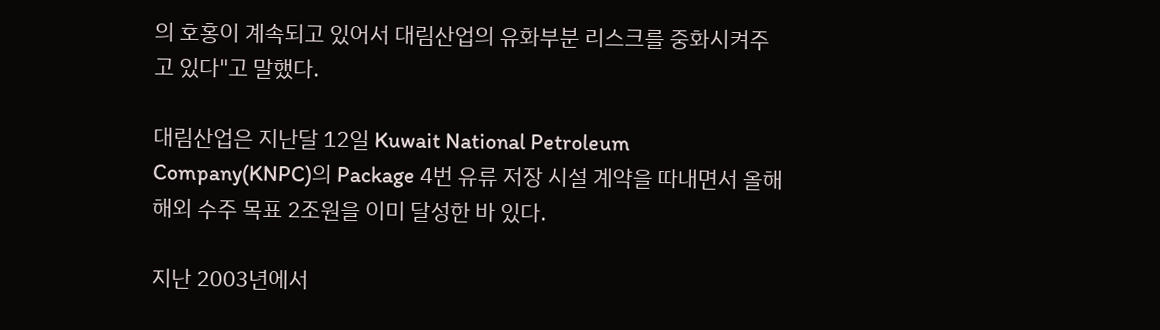의 호홍이 계속되고 있어서 대림산업의 유화부분 리스크를 중화시켜주고 있다"고 말했다.

대림산업은 지난달 12일 Kuwait National Petroleum Company(KNPC)의 Package 4번 유류 저장 시설 계약을 따내면서 올해 해외 수주 목표 2조원을 이미 달성한 바 있다.

지난 2003년에서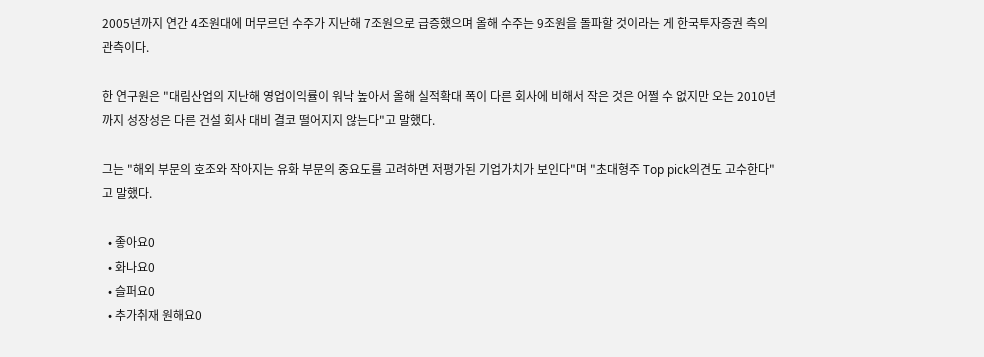2005년까지 연간 4조원대에 머무르던 수주가 지난해 7조원으로 급증했으며 올해 수주는 9조원을 돌파할 것이라는 게 한국투자증권 측의 관측이다.

한 연구원은 "대림산업의 지난해 영업이익률이 워낙 높아서 올해 실적확대 폭이 다른 회사에 비해서 작은 것은 어쩔 수 없지만 오는 2010년까지 성장성은 다른 건설 회사 대비 결코 떨어지지 않는다"고 말했다.

그는 "해외 부문의 호조와 작아지는 유화 부문의 중요도를 고려하면 저평가된 기업가치가 보인다"며 "초대형주 Top pick의견도 고수한다"고 말했다.

  • 좋아요0
  • 화나요0
  • 슬퍼요0
  • 추가취재 원해요0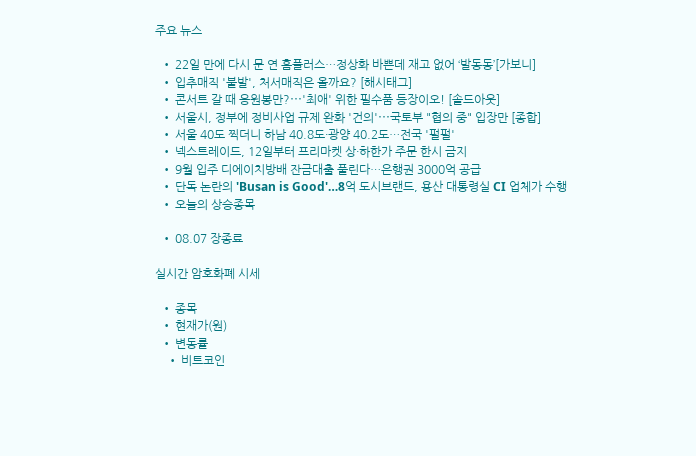주요 뉴스

  • 22일 만에 다시 문 연 홈플러스…정상화 바쁜데 재고 없어 ‘발동동’[가보니]
  • 입추매직 '불발', 처서매직은 올까요? [해시태그]
  • 콘서트 갈 때 응원봉만?⋯'최애' 위한 필수품 등장이오! [솔드아웃]
  • 서울시, 정부에 정비사업 규제 완화 '건의'⋯국토부 "협의 중" 입장만 [종합]
  • 서울 40도 찍더니 하남 40.8도·광양 40.2도…전국 '펄펄'
  • 넥스트레이드, 12일부터 프리마켓 상·하한가 주문 한시 금지
  • 9월 입주 디에이치방배 잔금대출 풀린다…은행권 3000억 공급
  • 단독 논란의 'Busan is Good'…8억 도시브랜드, 용산 대통령실 CI 업체가 수행
  • 오늘의 상승종목

  • 08.07 장종료

실시간 암호화폐 시세

  • 종목
  • 현재가(원)
  • 변동률
    • 비트코인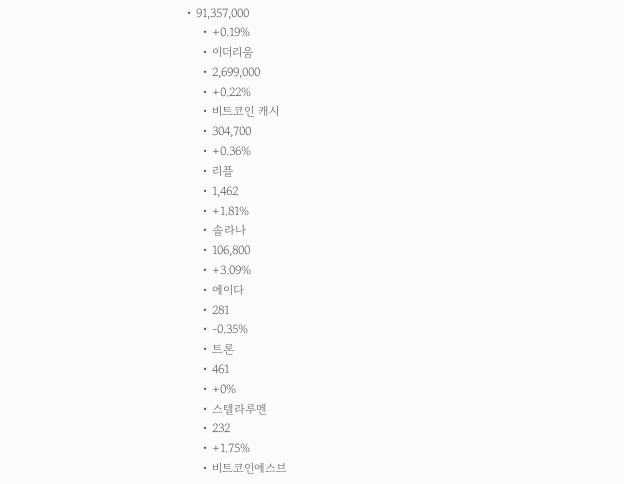• 91,357,000
    • +0.19%
    • 이더리움
    • 2,699,000
    • +0.22%
    • 비트코인 캐시
    • 304,700
    • +0.36%
    • 리플
    • 1,462
    • +1.81%
    • 솔라나
    • 106,800
    • +3.09%
    • 에이다
    • 281
    • -0.35%
    • 트론
    • 461
    • +0%
    • 스텔라루멘
    • 232
    • +1.75%
    • 비트코인에스브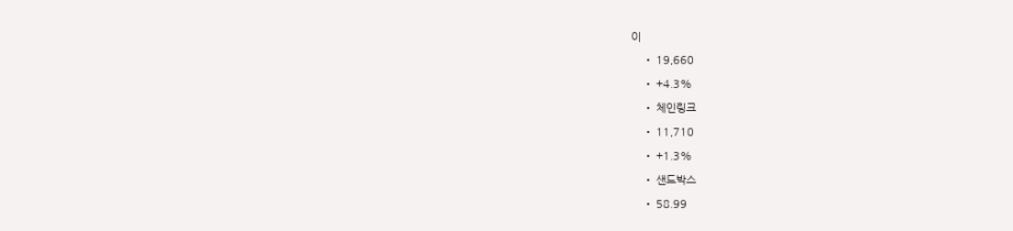이
    • 19,660
    • +4.3%
    • 체인링크
    • 11,710
    • +1.3%
    • 샌드박스
    • 58.99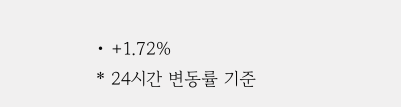• +1.72%
* 24시간 변동률 기준